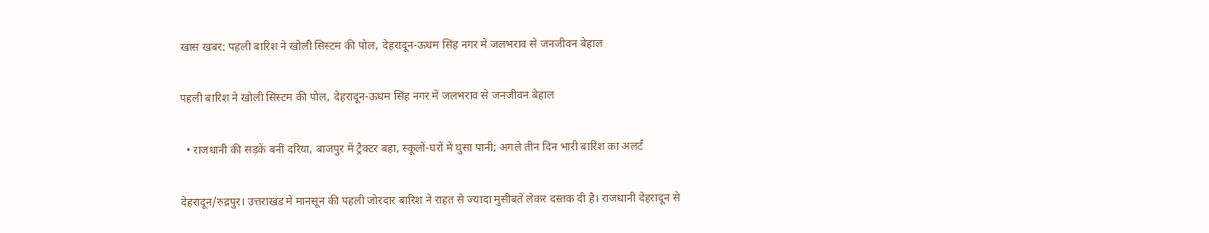खास खबर: पहली बारिश ने खोली सिस्टम की पोल, देहरादून-ऊधम सिंह नगर में जलभराव से जनजीवन बेहाल

पहली बारिश ने खोली सिस्टम की पोल, देहरादून-ऊधम सिंह नगर में जलभराव से जनजीवन बेहाल

  • राजधानी की सड़कें बनीं दरिया, बाजपुर में ट्रैक्टर बहा, स्कूलों-घरों में घुसा पानी; अगले तीन दिन भारी बारिश का अलर्ट

देहरादून/रुद्रपुर। उत्तराखंड में मानसून की पहली जोरदार बारिश ने राहत से ज्यादा मुसीबतें लेकर दस्तक दी है। राजधानी देहरादून से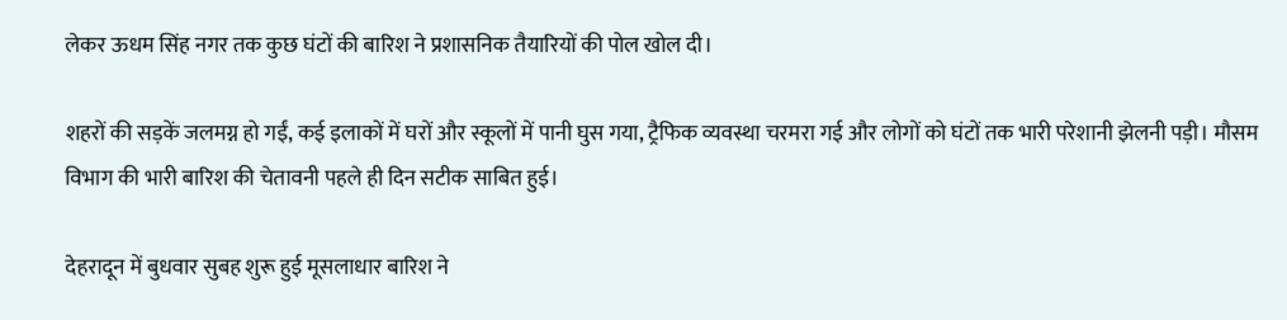लेकर ऊधम सिंह नगर तक कुछ घंटों की बारिश ने प्रशासनिक तैयारियों की पोल खोल दी।

शहरों की सड़कें जलमग्न हो गईं, कई इलाकों में घरों और स्कूलों में पानी घुस गया, ट्रैफिक व्यवस्था चरमरा गई और लोगों को घंटों तक भारी परेशानी झेलनी पड़ी। मौसम विभाग की भारी बारिश की चेतावनी पहले ही दिन सटीक साबित हुई।

देहरादून में बुधवार सुबह शुरू हुई मूसलाधार बारिश ने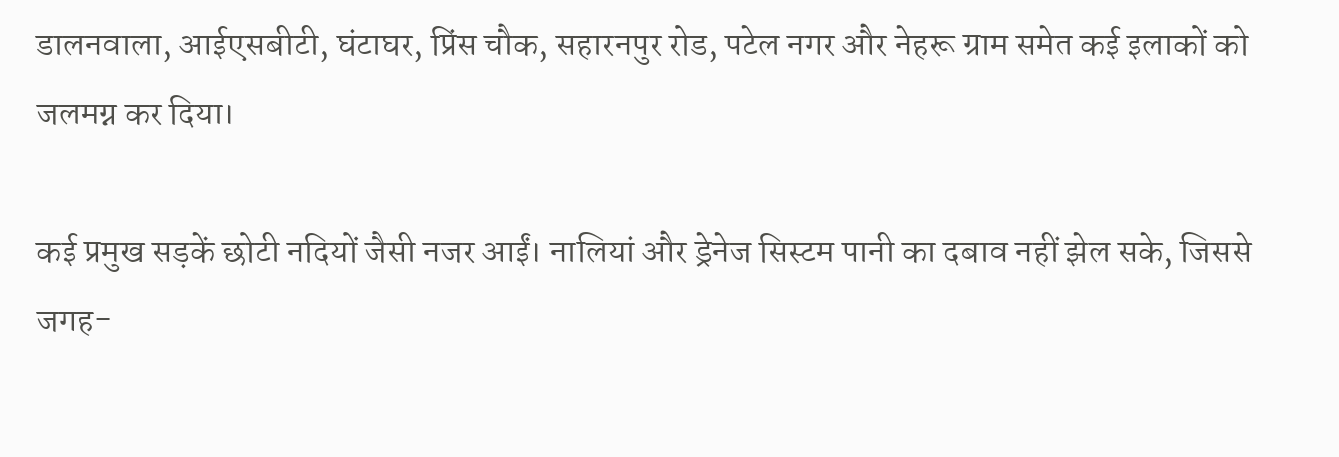डालनवाला, आईएसबीटी, घंटाघर, प्रिंस चौक, सहारनपुर रोड, पटेल नगर और नेहरू ग्राम समेत कई इलाकों को जलमग्न कर दिया।

कई प्रमुख सड़कें छोटी नदियों जैसी नजर आईं। नालियां और ड्रेनेज सिस्टम पानी का दबाव नहीं झेल सके, जिससे जगह-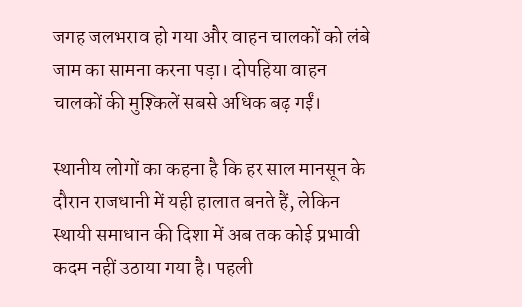जगह जलभराव हो गया और वाहन चालकों को लंबे जाम का सामना करना पड़ा। दोपहिया वाहन चालकों की मुश्किलें सबसे अधिक बढ़ गईं।

स्थानीय लोगों का कहना है कि हर साल मानसून के दौरान राजधानी में यही हालात बनते हैं, लेकिन स्थायी समाधान की दिशा में अब तक कोई प्रभावी कदम नहीं उठाया गया है। पहली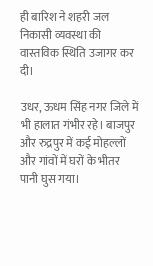ही बारिश ने शहरी जल निकासी व्यवस्था की वास्तविक स्थिति उजागर कर दी।

उधर, ऊधम सिंह नगर जिले में भी हालात गंभीर रहे। बाजपुर और रुद्रपुर में कई मोहल्लों और गांवों में घरों के भीतर पानी घुस गया।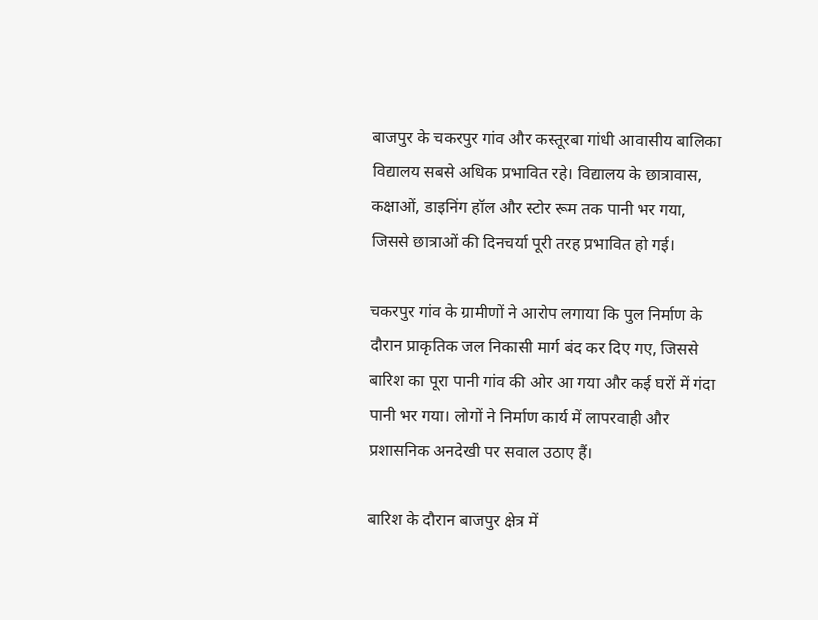बाजपुर के चकरपुर गांव और कस्तूरबा गांधी आवासीय बालिका विद्यालय सबसे अधिक प्रभावित रहे। विद्यालय के छात्रावास, कक्षाओं, डाइनिंग हॉल और स्टोर रूम तक पानी भर गया, जिससे छात्राओं की दिनचर्या पूरी तरह प्रभावित हो गई।

चकरपुर गांव के ग्रामीणों ने आरोप लगाया कि पुल निर्माण के दौरान प्राकृतिक जल निकासी मार्ग बंद कर दिए गए, जिससे बारिश का पूरा पानी गांव की ओर आ गया और कई घरों में गंदा पानी भर गया। लोगों ने निर्माण कार्य में लापरवाही और प्रशासनिक अनदेखी पर सवाल उठाए हैं।

बारिश के दौरान बाजपुर क्षेत्र में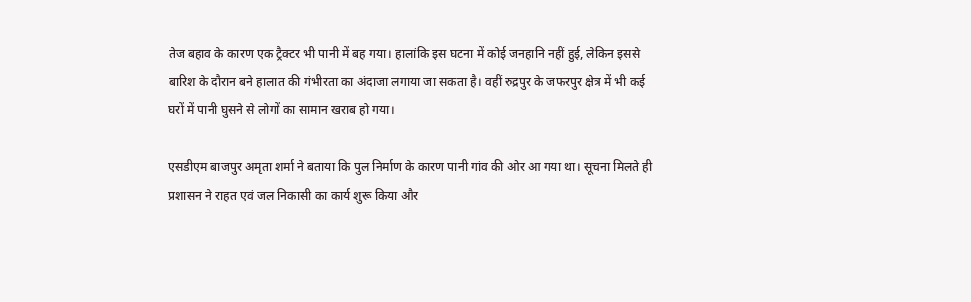तेज बहाव के कारण एक ट्रैक्टर भी पानी में बह गया। हालांकि इस घटना में कोई जनहानि नहीं हुई, लेकिन इससे बारिश के दौरान बने हालात की गंभीरता का अंदाजा लगाया जा सकता है। वहीं रुद्रपुर के जफरपुर क्षेत्र में भी कई घरों में पानी घुसने से लोगों का सामान खराब हो गया।

एसडीएम बाजपुर अमृता शर्मा ने बताया कि पुल निर्माण के कारण पानी गांव की ओर आ गया था। सूचना मिलते ही प्रशासन ने राहत एवं जल निकासी का कार्य शुरू किया और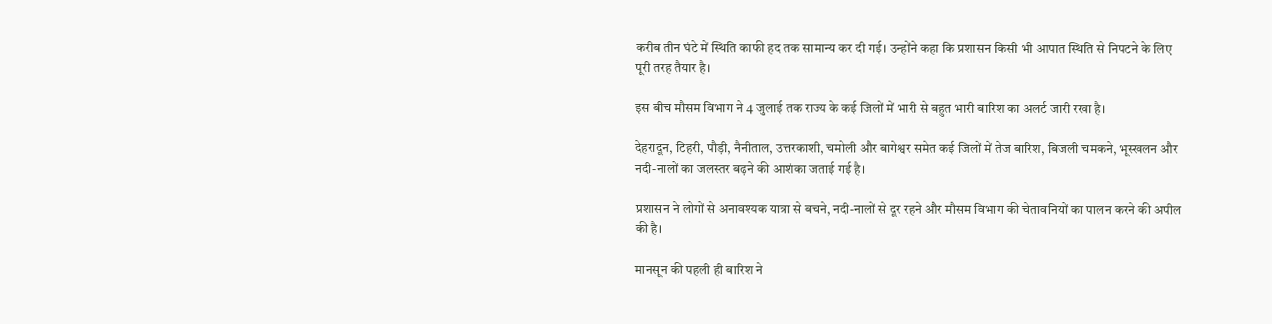करीब तीन घंटे में स्थिति काफी हद तक सामान्य कर दी गई। उन्होंने कहा कि प्रशासन किसी भी आपात स्थिति से निपटने के लिए पूरी तरह तैयार है।

इस बीच मौसम विभाग ने 4 जुलाई तक राज्य के कई जिलों में भारी से बहुत भारी बारिश का अलर्ट जारी रखा है।

देहरादून, टिहरी, पौड़ी, नैनीताल, उत्तरकाशी, चमोली और बागेश्वर समेत कई जिलों में तेज बारिश, बिजली चमकने, भूस्खलन और नदी-नालों का जलस्तर बढ़ने की आशंका जताई गई है।

प्रशासन ने लोगों से अनावश्यक यात्रा से बचने, नदी-नालों से दूर रहने और मौसम विभाग की चेतावनियों का पालन करने की अपील की है।

मानसून की पहली ही बारिश ने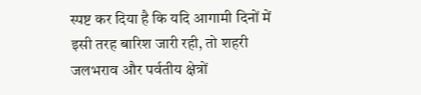स्पष्ट कर दिया है कि यदि आगामी दिनों में इसी तरह बारिश जारी रही, तो शहरी जलभराव और पर्वतीय क्षेत्रों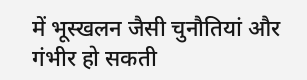में भूस्खलन जैसी चुनौतियां और गंभीर हो सकती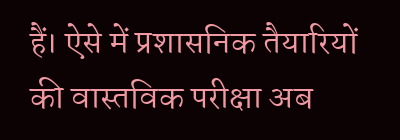हैं। ऐसे में प्रशासनिक तैयारियों की वास्तविक परीक्षा अब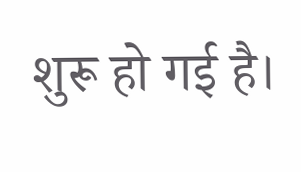शुरू हो गई है।